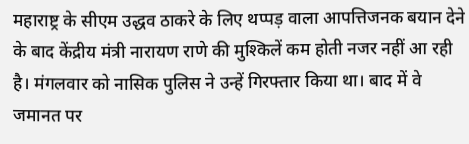महाराष्ट्र के सीएम उद्धव ठाकरे के लिए थप्पड़ वाला आपत्तिजनक बयान देने के बाद केंद्रीय मंत्री नारायण राणे की मुश्किलें कम होती नजर नहीं आ रही है। मंगलवार को नासिक पुलिस ने उन्हें गिरफ्तार किया था। बाद में वे जमानत पर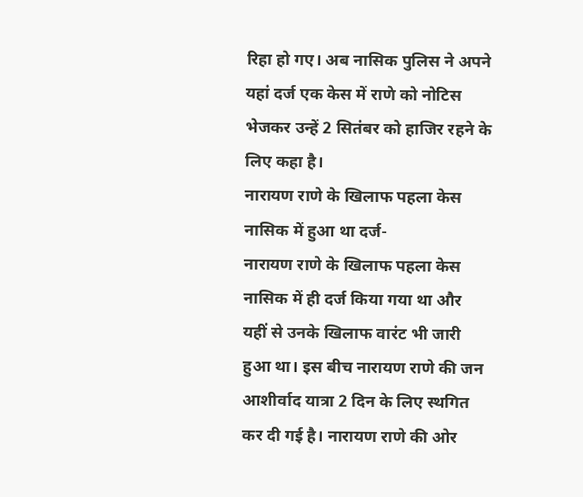रिहा हो गए। अब नासिक पुलिस ने अपने यहां दर्ज एक केस में राणे को नोटिस भेजकर उन्हें 2 सितंबर को हाजिर रहने के लिए कहा है।
नारायण राणे के खिलाफ पहला केस नासिक में हुआ था दर्ज-
नारायण राणे के खिलाफ पहला केस नासिक में ही दर्ज किया गया था और यहीं से उनके खिलाफ वारंट भी जारी हुआ था। इस बीच नारायण राणे की जन आशीर्वाद यात्रा 2 दिन के लिए स्थगित कर दी गई है। नारायण राणे की ओर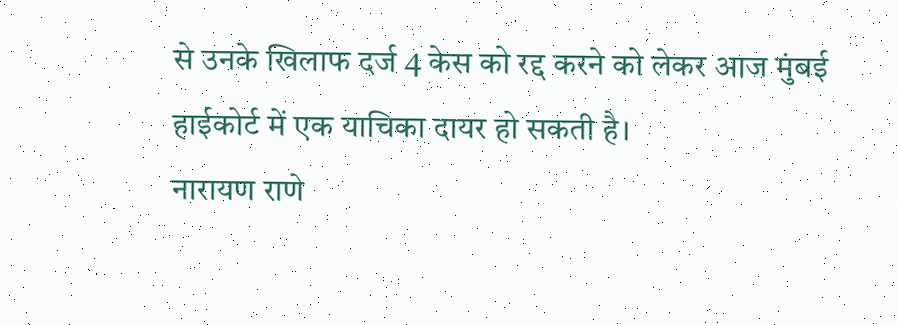से उनके खिलाफ दर्ज 4 केस को रद्द करने को लेकर आज मुंबई हाईकोर्ट में एक याचिका दायर हो सकती है।
नारायण राणे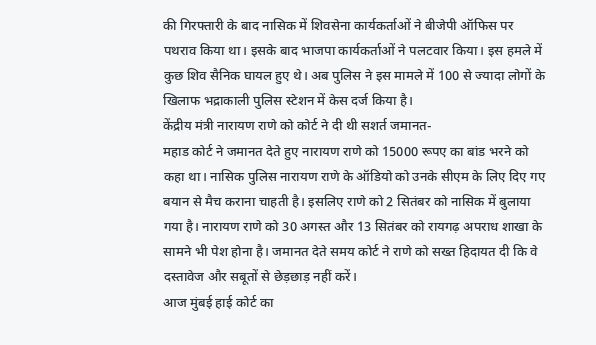की गिरफ्तारी के बाद नासिक में शिवसेना कार्यकर्ताओं ने बीजेपी ऑफिस पर पथराव किया था। इसके बाद भाजपा कार्यकर्ताओं ने पलटवार किया। इस हमले में कुछ शिव सैनिक घायल हुए थे। अब पुलिस ने इस मामले में 100 से ज्यादा लोगों के खिलाफ भद्राकाली पुलिस स्टेशन में केस दर्ज किया है।
केंद्रीय मंत्री नारायण राणे को कोर्ट ने दी थी सशर्त जमानत-
महाड कोर्ट ने जमानत देते हुए नारायण राणे को 15000 रूपए का बांड भरने को कहा था। नासिक पुलिस नारायण राणे के ऑडियो को उनके सीएम के लिए दिए गए बयान से मैच कराना चाहती है। इसलिए राणे को 2 सितंबर को नासिक में बुलाया गया है। नारायण राणे को 30 अगस्त और 13 सितंबर को रायगढ़ अपराध शाखा के सामने भी पेश होना है। जमानत देते समय कोर्ट ने राणे को सख्त हिदायत दी कि वे दस्तावेज और सबूतों से छेड़छाड़ नहीं करें।
आज मुंबई हाई कोर्ट का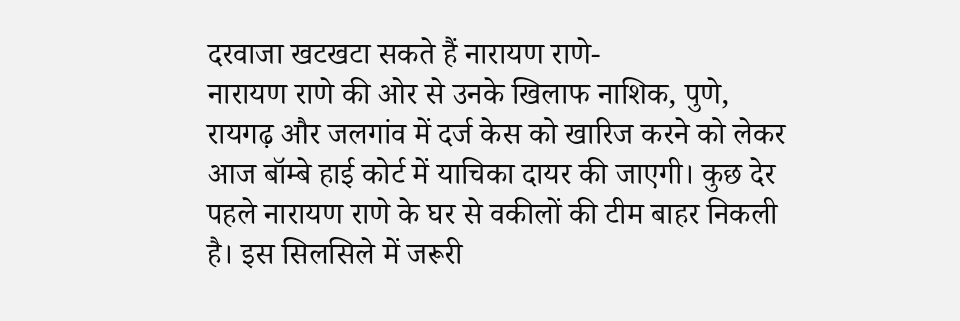दरवाजा खटखटा सकते हैं नारायण राणे-
नारायण राणे की ओर से उनके खिलाफ नाशिक, पुणे, रायगढ़ और जलगांव में दर्ज केस को खारिज करने को लेकर आज बॉम्बे हाई कोर्ट में याचिका दायर की जाएगी। कुछ देर पहले नारायण राणे के घर से वकीलों की टीम बाहर निकली है। इस सिलसिले में जरूरी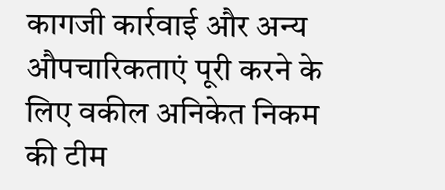कागजी कार्रवाई और अन्य औपचारिकताएं पूरी करने के लिए वकील अनिकेत निकम की टीम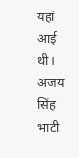यहां आई थी।
अजय सिंह भाटी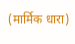(मार्मिक धारा)